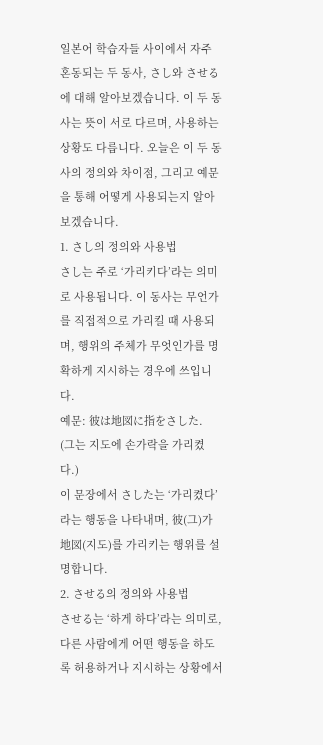일본어 학습자들 사이에서 자주 혼동되는 두 동사, さし와 させる에 대해 알아보겠습니다. 이 두 동사는 뜻이 서로 다르며, 사용하는 상황도 다릅니다. 오늘은 이 두 동사의 정의와 차이점, 그리고 예문을 통해 어떻게 사용되는지 알아보겠습니다.
1. さし의 정의와 사용법
さし는 주로 ‘가리키다’라는 의미로 사용됩니다. 이 동사는 무언가를 직접적으로 가리킬 때 사용되며, 행위의 주체가 무엇인가를 명확하게 지시하는 경우에 쓰입니다.
예문: 彼は地図に指をさした.
(그는 지도에 손가락을 가리켰다.)
이 문장에서 さした는 ‘가리켰다’라는 행동을 나타내며, 彼(그)가 地図(지도)를 가리키는 행위를 설명합니다.
2. させる의 정의와 사용법
させる는 ‘하게 하다’라는 의미로, 다른 사람에게 어떤 행동을 하도록 허용하거나 지시하는 상황에서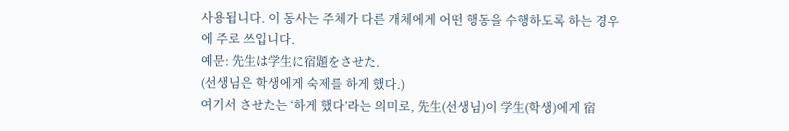사용됩니다. 이 동사는 주체가 다른 개체에게 어떤 행동을 수행하도록 하는 경우에 주로 쓰입니다.
예문: 先生は学生に宿題をさせた.
(선생님은 학생에게 숙제를 하게 했다.)
여기서 させた는 ‘하게 했다’라는 의미로, 先生(선생님)이 学生(학생)에게 宿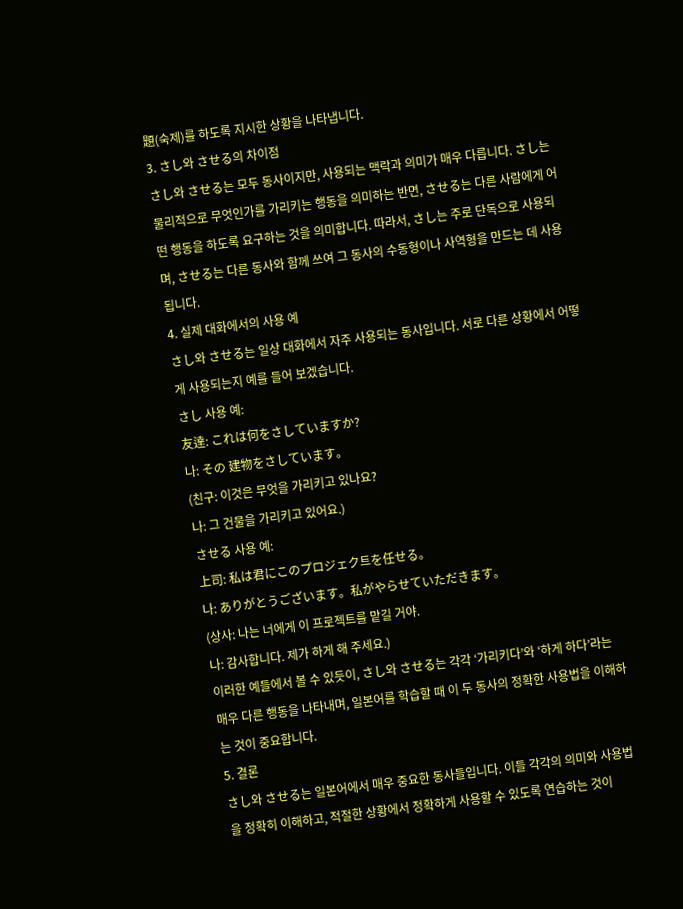題(숙제)를 하도록 지시한 상황을 나타냅니다.
3. さし와 させる의 차이점
さし와 させる는 모두 동사이지만, 사용되는 맥락과 의미가 매우 다릅니다. さし는 물리적으로 무엇인가를 가리키는 행동을 의미하는 반면, させる는 다른 사람에게 어떤 행동을 하도록 요구하는 것을 의미합니다. 따라서, さし는 주로 단독으로 사용되며, させる는 다른 동사와 함께 쓰여 그 동사의 수동형이나 사역형을 만드는 데 사용됩니다.
4. 실제 대화에서의 사용 예
さし와 させる는 일상 대화에서 자주 사용되는 동사입니다. 서로 다른 상황에서 어떻게 사용되는지 예를 들어 보겠습니다.
さし 사용 예:
友達: これは何をさしていますか?
나: その 建物をさしています。
(친구: 이것은 무엇을 가리키고 있나요?
나: 그 건물을 가리키고 있어요.)
させる 사용 예:
上司: 私は君にこのプロジェク트を任せる。
나: ありがとうございます。私がやらせていただきます。
(상사: 나는 너에게 이 프로젝트를 맡길 거야.
나: 감사합니다. 제가 하게 해 주세요.)
이러한 예들에서 볼 수 있듯이, さし와 させる는 각각 ‘가리키다’와 ‘하게 하다’라는 매우 다른 행동을 나타내며, 일본어를 학습할 때 이 두 동사의 정확한 사용법을 이해하는 것이 중요합니다.
5. 결론
さし와 させる는 일본어에서 매우 중요한 동사들입니다. 이들 각각의 의미와 사용법을 정확히 이해하고, 적절한 상황에서 정확하게 사용할 수 있도록 연습하는 것이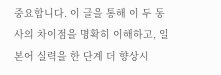중요합니다. 이 글을 통해 이 두 동사의 차이점을 명확히 이해하고, 일본어 실력을 한 단계 더 향상시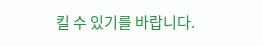킬 수 있기를 바랍니다.